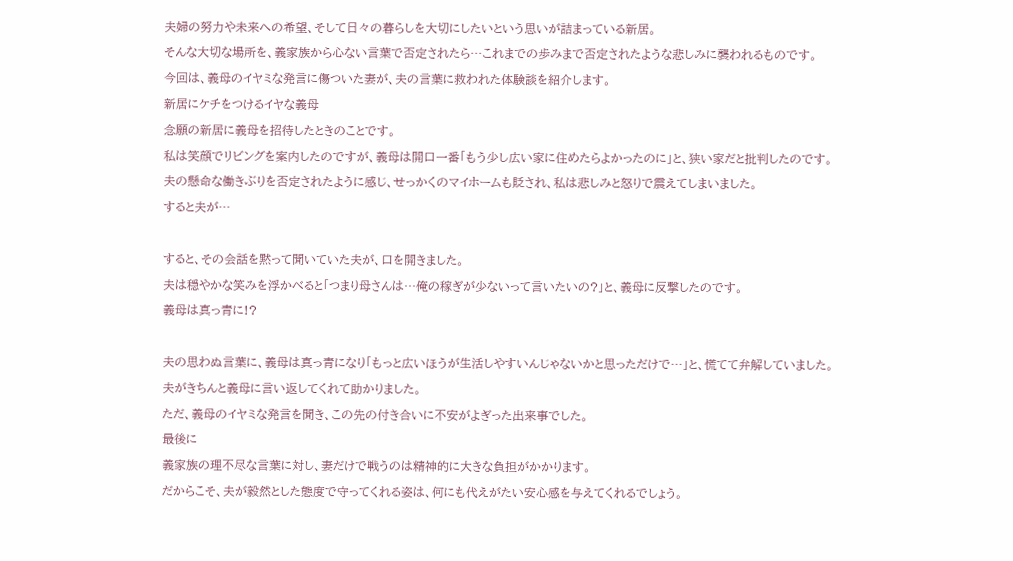夫婦の努力や未来への希望、そして日々の暮らしを大切にしたいという思いが詰まっている新居。
そんな大切な場所を、義家族から心ない言葉で否定されたら…これまでの歩みまで否定されたような悲しみに襲われるものです。
今回は、義母のイヤミな発言に傷ついた妻が、夫の言葉に救われた体験談を紹介します。
新居にケチをつけるイヤな義母
念願の新居に義母を招待したときのことです。
私は笑顔でリビングを案内したのですが、義母は開口一番「もう少し広い家に住めたらよかったのに」と、狭い家だと批判したのです。
夫の懸命な働きぶりを否定されたように感じ、せっかくのマイホームも貶され、私は悲しみと怒りで震えてしまいました。
すると夫が…

すると、その会話を黙って聞いていた夫が、口を開きました。
夫は穏やかな笑みを浮かべると「つまり母さんは…俺の稼ぎが少ないって言いたいの?」と、義母に反撃したのです。
義母は真っ青に!?

夫の思わぬ言葉に、義母は真っ青になり「もっと広いほうが生活しやすいんじゃないかと思っただけで…」と、慌てて弁解していました。
夫がきちんと義母に言い返してくれて助かりました。
ただ、義母のイヤミな発言を聞き、この先の付き合いに不安がよぎった出来事でした。
最後に
義家族の理不尽な言葉に対し、妻だけで戦うのは精神的に大きな負担がかかります。
だからこそ、夫が毅然とした態度で守ってくれる姿は、何にも代えがたい安心感を与えてくれるでしょう。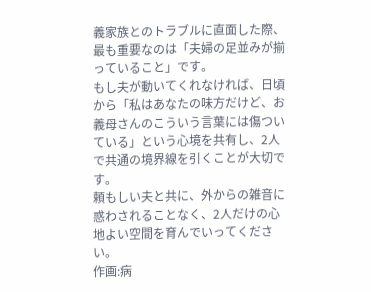義家族とのトラブルに直面した際、最も重要なのは「夫婦の足並みが揃っていること」です。
もし夫が動いてくれなければ、日頃から「私はあなたの味方だけど、お義母さんのこういう言葉には傷ついている」という心境を共有し、2人で共通の境界線を引くことが大切です。
頼もしい夫と共に、外からの雑音に惑わされることなく、2人だけの心地よい空間を育んでいってください。
作画:病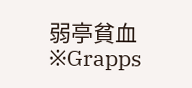弱亭貧血
※Grapps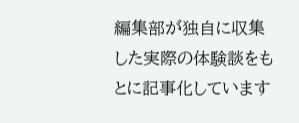編集部が独自に収集した実際の体験談をもとに記事化しています